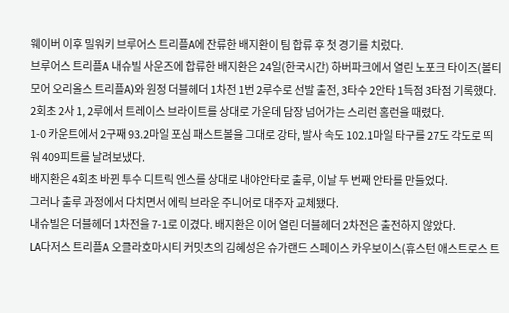웨이버 이후 밀워키 브루어스 트리플A에 잔류한 배지환이 팀 합류 후 첫 경기를 치렀다.
브루어스 트리플A 내슈빌 사운즈에 합류한 배지환은 24일(한국시간) 하버파크에서 열린 노포크 타이즈(볼티모어 오리올스 트리플A)와 원정 더블헤더 1차전 1번 2루수로 선발 출전, 3타수 2안타 1득점 3타점 기록했다.
2회초 2사 1, 2루에서 트레이스 브라이트를 상대로 가운데 담장 넘어가는 스리런 홈런을 때렸다.
1-0 카운트에서 2구째 93.2마일 포심 패스트볼을 그대로 강타, 발사 속도 102.1마일 타구를 27도 각도로 띄워 409피트를 날려보냈다.
배지환은 4회초 바뀐 투수 디트릭 엔스를 상대로 내야안타로 출루, 이날 두 번째 안타를 만들었다.
그러나 출루 과정에서 다치면서 에릭 브라운 주니어로 대주자 교체됐다.
내슈빌은 더블헤더 1차전을 7-1로 이겼다. 배지환은 이어 열린 더블헤더 2차전은 출전하지 않았다.
LA다저스 트리플A 오클라호마시티 커밋츠의 김혜성은 슈가랜드 스페이스 카우보이스(휴스턴 애스트로스 트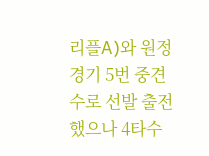리플A)와 원정경기 5번 중견수로 선발 출전했으나 4타수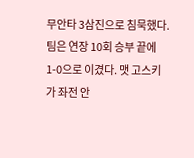무안타 3삼진으로 침묵했다.
팀은 연장 10회 승부 끝에 1-0으로 이겼다. 맷 고스키가 좌전 안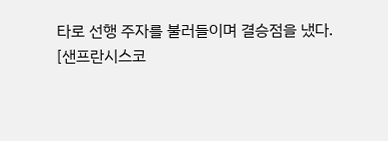타로 선행 주자를 불러들이며 결승점을 냈다.
[샌프란시스코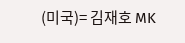(미국)= 김재호 MK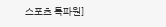스포츠 특파원]